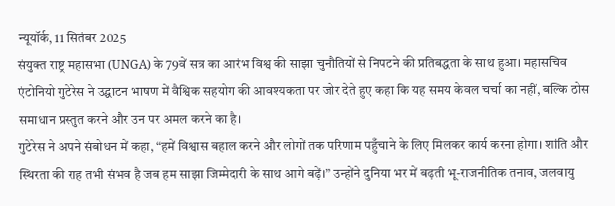न्यूयॉर्क, 11 सितंबर 2025
संयुक्त राष्ट्र महासभा (UNGA) के 79वें सत्र का आरंभ विश्व की साझा चुनौतियों से निपटने की प्रतिबद्धता के साथ हुआ। महासचिव एंटोनियो गुटेरेस ने उद्घाटन भाषण में वैश्विक सहयोग की आवश्यकता पर जोर देते हुए कहा कि यह समय केवल चर्चा का नहीं, बल्कि ठोस समाधान प्रस्तुत करने और उन पर अमल करने का है।
गुटेरेस ने अपने संबोधन में कहा, “हमें विश्वास बहाल करने और लोगों तक परिणाम पहुँचाने के लिए मिलकर कार्य करना होगा। शांति और स्थिरता की राह तभी संभव है जब हम साझा जिम्मेदारी के साथ आगे बढ़ें।” उन्होंने दुनिया भर में बढ़ती भू-राजनीतिक तनाव, जलवायु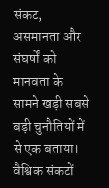संकट, असमानता और संघर्षों को मानवता के सामने खड़ी सबसे बड़ी चुनौतियों में से एक बताया।
वैश्विक संकटों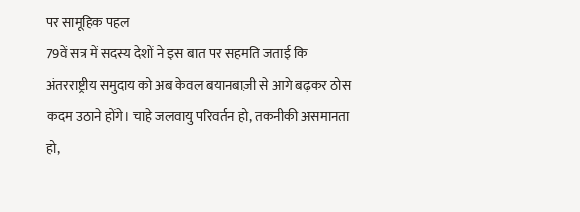पर सामूहिक पहल
79वें सत्र में सदस्य देशों ने इस बात पर सहमति जताई कि अंतरराष्ट्रीय समुदाय को अब केवल बयानबाज़ी से आगे बढ़कर ठोस कदम उठाने होंगे। चाहे जलवायु परिवर्तन हो, तकनीकी असमानता हो,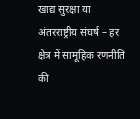खाद्य सुरक्षा या अंतरराष्ट्रीय संघर्ष – हर क्षेत्र में सामूहिक रणनीति की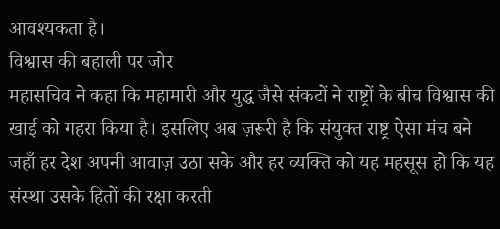आवश्यकता है।
विश्वास की बहाली पर जोर
महासचिव ने कहा कि महामारी और युद्ध जैसे संकटों ने राष्ट्रों के बीच विश्वास की खाई को गहरा किया है। इसलिए अब ज़रूरी है कि संयुक्त राष्ट्र ऐसा मंच बने जहाँ हर देश अपनी आवाज़ उठा सके और हर व्यक्ति को यह महसूस हो कि यह संस्था उसके हितों की रक्षा करती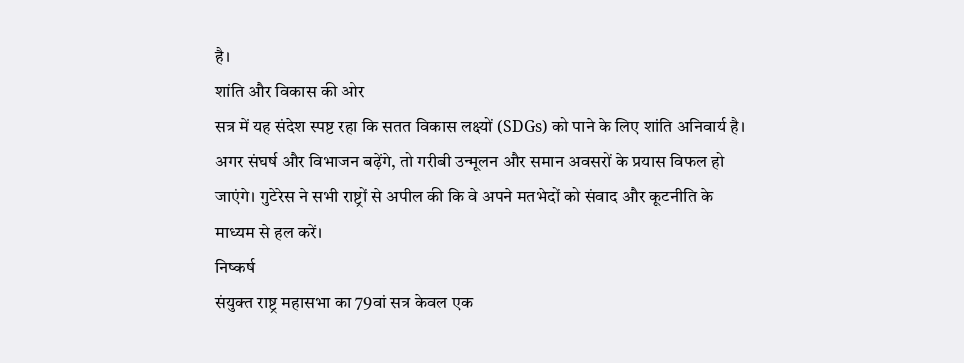है।
शांति और विकास की ओर
सत्र में यह संदेश स्पष्ट रहा कि सतत विकास लक्ष्यों (SDGs) को पाने के लिए शांति अनिवार्य है। अगर संघर्ष और विभाजन बढ़ेंगे, तो गरीबी उन्मूलन और समान अवसरों के प्रयास विफल हो जाएंगे। गुटेरेस ने सभी राष्ट्रों से अपील की कि वे अपने मतभेदों को संवाद और कूटनीति के माध्यम से हल करें।
निष्कर्ष
संयुक्त राष्ट्र महासभा का 79वां सत्र केवल एक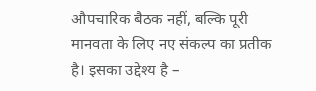औपचारिक बैठक नहीं, बल्कि पूरी मानवता के लिए नए संकल्प का प्रतीक है। इसका उद्देश्य है –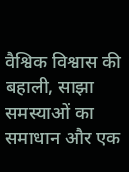वैश्विक विश्वास की बहाली, साझा समस्याओं का समाधान और एक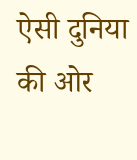ऐसी दुनिया की ओर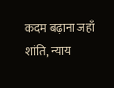कदम बढ़ाना जहाँ शांति, न्याय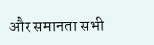और समानता सभी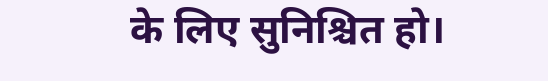के लिए सुनिश्चित हो।